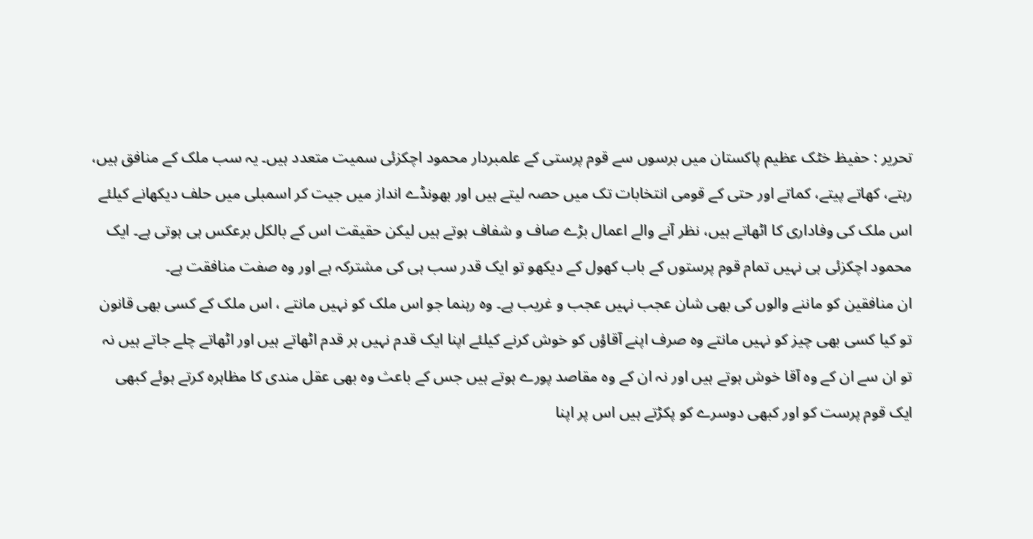تحریر : حفیظ خٹک عظیم پاکستان میں برسوں سے قوم پرستی کے علمبردار محمود اچکزئی سمیت متعدد ہیں۔ یہ سب ملک کے منافق ہیں، رہتے، کھاتے پیتے، کماتے اور حتی کے قومی انتخابات تک میں حصہ لیتے ہیں اور بھونڈے انداز میں جیت کر اسمبلی میں حلف دیکھانے کیلئے اس ملک کی وفاداری کا اٹھاتے ہیں، نظر آنے والے اعمال بڑے صاف و شفاف ہوتے ہیں لیکن حقیقت اس کے بالکل برعکس ہی ہوتی ہے۔ ایک محمود اچکزئی ہی نہیں تمام قوم پرستوں کے باب کھول کے دیکھو تو ایک قدر سب ہی کی مشترکہ ہے اور وہ صفت منافقت ہے۔
ان منافقین کو ماننے والوں کی بھی شان عجب نہیں عجب و غریب ہے۔ وہ رہنما جو اس ملک کو نہیں مانتے ، اس ملک کے کسی بھی قانون تو کیا کسی بھی چیز کو نہیں مانتے وہ صرف اپنے آقاؤں کو خوش کرنے کیلئے اپنا ایک قدم نہیں ہر قدم اٹھاتے ہیں اور اٹھاتے چلے جاتے ہیں نہ تو ان سے ان کے وہ آقا خوش ہوتے ہیں اور نہ ان کے وہ مقاصد پورے ہوتے ہیں جس کے باعث وہ بھی عقل مندی کا مظاہرہ کرتے ہوئے کبھی ایک قوم پرست کو اور کبھی دوسرے کو پکڑتے ہیں اس پر اپنا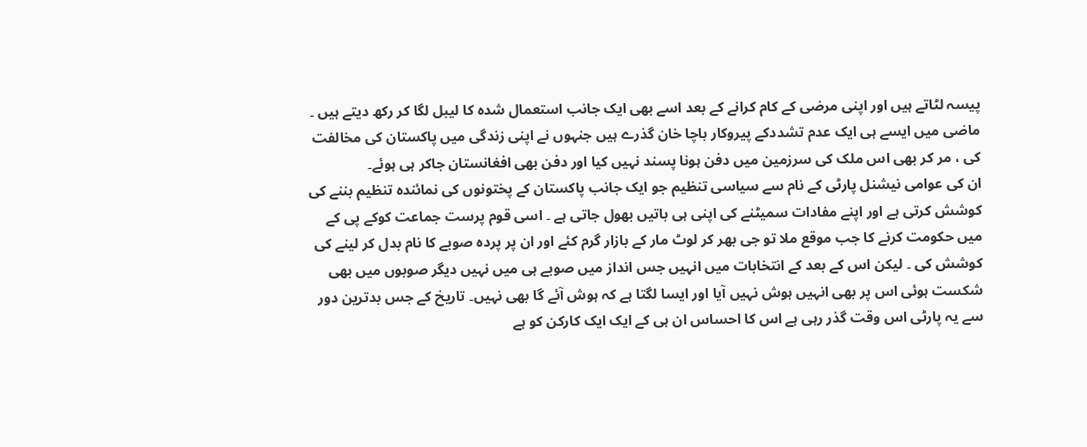پیسہ لٹاتے ہیں اور اپنی مرضی کے کام کرانے کے بعد اسے بھی ایک جانب استعمال شدہ کا لیبل لگا کر رکھ دیتے ہیں ۔ ماضی میں ایسے ہی ایک عدم تشددکے پیروکار باچا خان گذرے ہیں جنہوں نے اپنی زندگی میں پاکستان کی مخالفت کی ، مر کر بھی اس ملک کی سرزمین میں دفن ہونا پسند نہیں کیا اور دفن بھی افغانستان جاکر ہی ہوئے۔
ان کی عوامی نیشنل پارٹی کے نام سے سیاسی تنظیم جو ایک جانب پاکستان کے پختونوں کی نمائندہ تنظیم بننے کی کوشش کرتی ہے اور اپنے مفادات سمیٹنے کی اپنی ہی باتیں بھول جاتی ہے ۔ اسی قوم پرست جماعت کوکے پی کے میں حکومت کرنے کا جب موقع ملا تو جی بھر کر لوٹ مار کے بازار گرم کئے اور ان پر پردہ صوبے کا نام بدل کر لینے کی کوشش کی ۔ لیکن اس کے بعد کے انتخابات میں انہیں جس انداز میں صوبے ہی میں نہیں دیگر صوبوں میں بھی شکست ہوئی اس پر بھی انہیں ہوش نہیں آیا اور ایسا لگتا ہے کہ ہوش آئے گا بھی نہیں۔ تاریخ کے جس بدترین دور سے یہ پارٹی اس وقت گذر رہی ہے اس کا احساس ان ہی کے ایک ایک کارکن کو ہے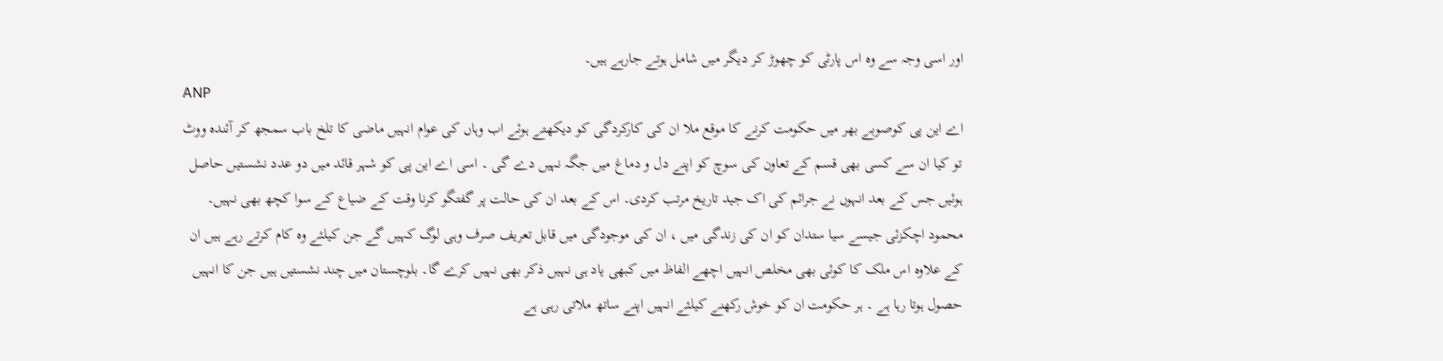اور اسی وجہ سے وہ اس پارٹی کو چھوڑ کر دیگر میں شامل ہوتے جارہے ہیں۔
ANP
اے این پی کوصوبے بھر میں حکومت کرنے کا موقع ملا ان کی کارکردگی کو دیکھتے ہوئے اب وہاں کی عوام انہیں ماضی کا تلخ باب سمجھ کر آئندہ ووٹ تو کیا ان سے کسی بھی قسم کے تعاون کی سوچ کو اپنے دل و دماغ میں جگہ نہیں دے گی ۔ اسی اے این پی کو شہر قائد میں دو عدد نشستیں حاصل ہوئیں جس کے بعد انہوں نے جرائم کی اک جید تاریخ مرتب کردی۔ اس کے بعد ان کی حالت پر گفتگو کرنا وقت کے ضیاع کے سوا کچھ بھی نہیں۔
محمود اچکزئی جیسے سیا ستدان کو ان کی زندگی میں ، ان کی موجودگی میں قابل تعریف صرف وہی لوگ کہیں گے جن کیلئے وہ کام کرتے رہے ہیں ان کے علاوہ اس ملک کا کوئی بھی مخلص انہیں اچھے الفاظ میں کبھی یاد ہی نہیں ذکر بھی نہیں کرے گا۔ بلوچستان میں چند نشستیں ہیں جن کا انہیں حصول ہوتا رہا ہے ۔ ہر حکومت ان کو خوش رکھنے کیلئے انہیں اپنے ساتھ ملاتی رہی ہے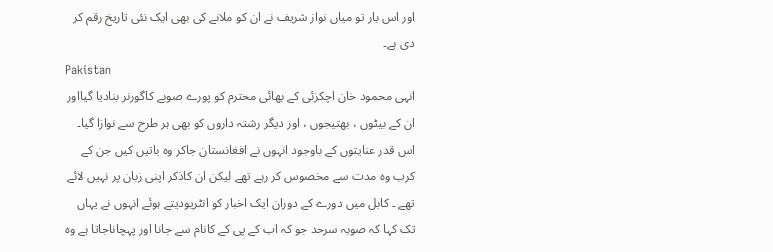اور اس بار تو میاں نواز شریف نے ان کو ملانے کی بھی ایک نئی تاریخ رقم کر دی ہے۔
Pakistan
انہی محمود خان اچکزئی کے بھائی محترم کو پورے صوبے کاگورنر بنادیا گیااور ان کے بیٹوں ، بھتیجوں ، اور دیگر رشتہ داروں کو بھی ہر طرح سے نوازا گیا۔ اس قدر عنایتوں کے باوجود انہوں نے افغانستان جاکر وہ باتیں کیں جن کے کرب وہ مدت سے مخصوس کر رہے تھے لیکن ان کاذکر اپنی زبان پر نہیں لائے تھے ۔ کابل میں دورے کے دوران ایک اخبار کو انٹریودیتے ہوئے انہوں نے یہاں تک کہا کہ صوبہ سرحد جو کہ اب کے پی کے کانام سے جانا اور پہچاناجاتا ہے وہ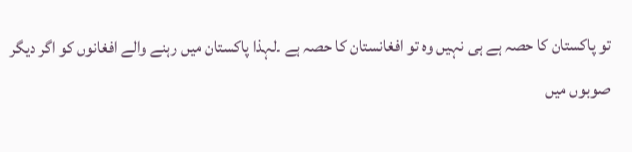تو پاکستان کا حصہ ہے ہی نہیں وہ تو افغانستان کا حصہ ہے ۔لہذا پاکستان میں رہنے والے افغانوں کو اگر دیگر صوبوں میں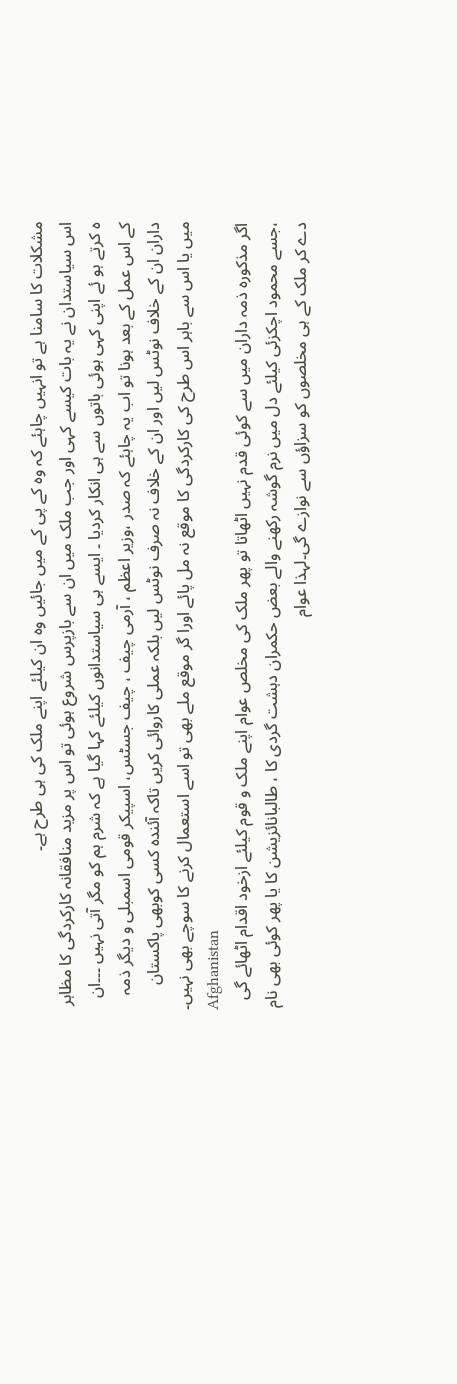مشکلات کا سامنا ہے تو انہیں چاہئے کہ وہ کے پی کے میں جائیں وہ ان کیلئے اپنے ملک کی ہی طرح ہے۔
اس سیاستدان نے یہ بات کیسے کہی اور جب ملک میں ان سے بازپرس شروع ہوئی تو اس پر مزید منافقانہ کارکردگی کا مظاہر ہ کرتے ہو ئے اپنی کہی ہوئی باتوں سے ہی انکار کردیا ۔ ایسے ہی سیاستدانوں کیلئے کہا گیا ہے کہ شرم ہم کو مگر آتی نہیں ۔۔۔ان کے اس عمل کے بعد ہونا تو اب یہ چاہئے کہ صدر ،وزیر اعظم ، آرمی چیف ، چیف جسٹس، اسپیکر قومی اسمبلی و دیگر ذمہ داران ان کے خلاف نوٹس لیں اور ان کے خلاف نہ صرف نوٹس لیں بلکہ عملی کاروائی کریں تاکہ آئندہ کسی کوبھی پاکستان میں یا اس سے باہر اس طرح کی کارکردگی کا موقع نہ مل پائے اورا گر موقع ملے بھی تو اسے استعمال کرنے کا سوچے بھی نہیں۔
Afghanistan
اگر مذکورہ ذمہ داران میں سے کوئی قدم نہیں اٹھاتا تو پھر ملک کی مخلص عوام اپنے ملک و قوم کیلئے ازخود اقدام اٹھائے گی ،جسے محمود اچکزئی کیلئے دل میں نرم گوشہ رکھنے والے بعض حکمران دہشت گردی کا ، طالبانائزیشن کا یا پھر کوئی بھی نام دے کر ملک کے ہی مخلصوں کو سزاؤں سے نوازے گی۔لہذا عوام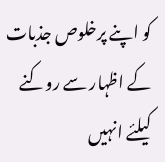کو اپنے پرخلوص جذبات کے اظہار سے روکنے کیلئے انہیں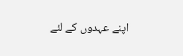اپنے عہدوں کے لئے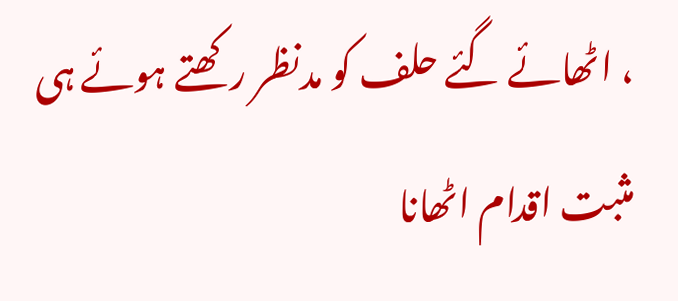، اٹھائے گئے حلف کو مدنظر رکھتے ہوئے ہی مثبت اقدام اٹھانا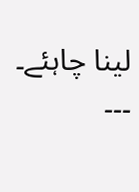لینا چاہئے۔ ۔۔۔